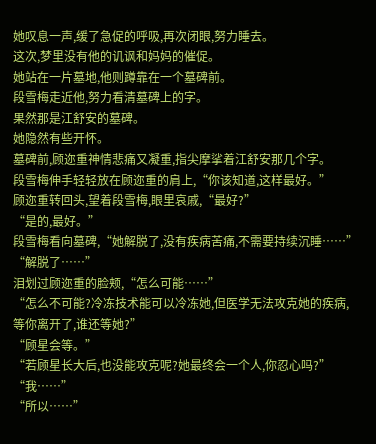她叹息一声,缓了急促的呼吸,再次闭眼,努力睡去。
这次,梦里没有他的讥讽和妈妈的催促。
她站在一片墓地,他则蹲靠在一个墓碑前。
段雪梅走近他,努力看清墓碑上的字。
果然那是江舒安的墓碑。
她隐然有些开怀。
墓碑前,顾迩重神情悲痛又凝重,指尖摩挲着江舒安那几个字。
段雪梅伸手轻轻放在顾迩重的肩上,“你该知道,这样最好。”
顾迩重转回头,望着段雪梅,眼里哀戚,“最好?”
“是的,最好。”
段雪梅看向墓碑,“她解脱了,没有疾病苦痛,不需要持续沉睡……”
“解脱了……”
泪划过顾迩重的脸颊,“怎么可能……”
“怎么不可能?冷冻技术能可以冷冻她,但医学无法攻克她的疾病,等你离开了,谁还等她?”
“顾星会等。”
“若顾星长大后,也没能攻克呢?她最终会一个人,你忍心吗?”
“我……”
“所以……”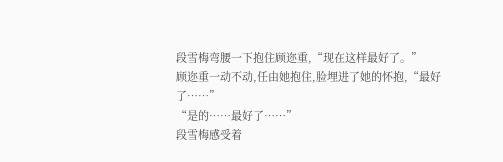段雪梅弯腰一下抱住顾迩重,“现在这样最好了。”
顾迩重一动不动,任由她抱住,脸埋进了她的怀抱,“最好了……”
“是的……最好了……”
段雪梅感受着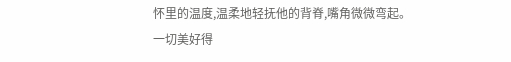怀里的温度,温柔地轻抚他的背脊,嘴角微微弯起。
一切美好得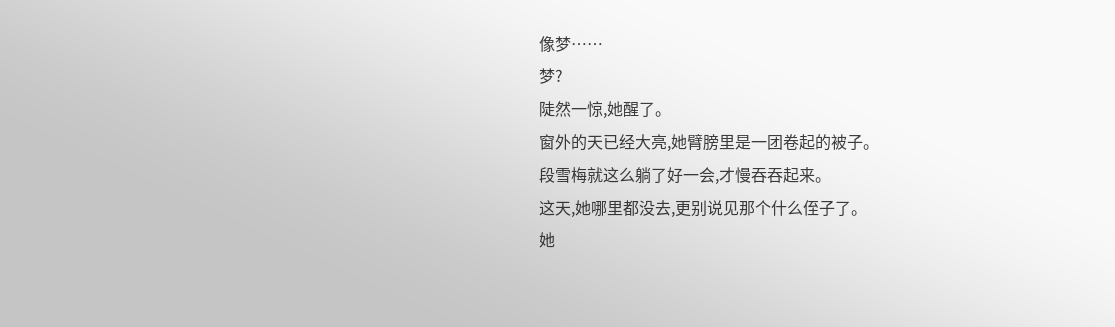像梦……
梦?
陡然一惊,她醒了。
窗外的天已经大亮,她臂膀里是一团卷起的被子。
段雪梅就这么躺了好一会,才慢吞吞起来。
这天,她哪里都没去,更别说见那个什么侄子了。
她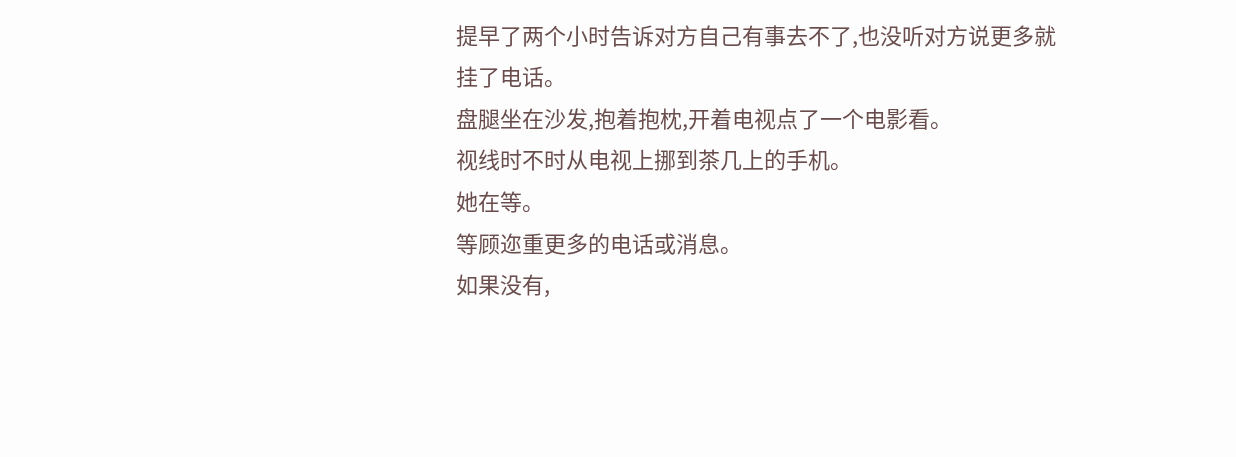提早了两个小时告诉对方自己有事去不了,也没听对方说更多就挂了电话。
盘腿坐在沙发,抱着抱枕,开着电视点了一个电影看。
视线时不时从电视上挪到茶几上的手机。
她在等。
等顾迩重更多的电话或消息。
如果没有,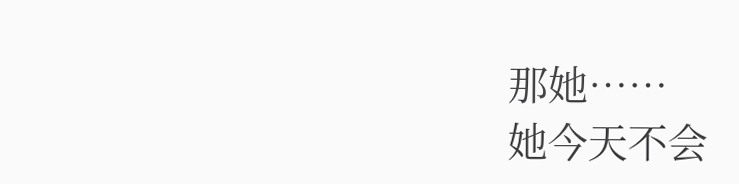那她……
她今天不会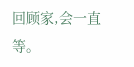回顾家,会一直等。